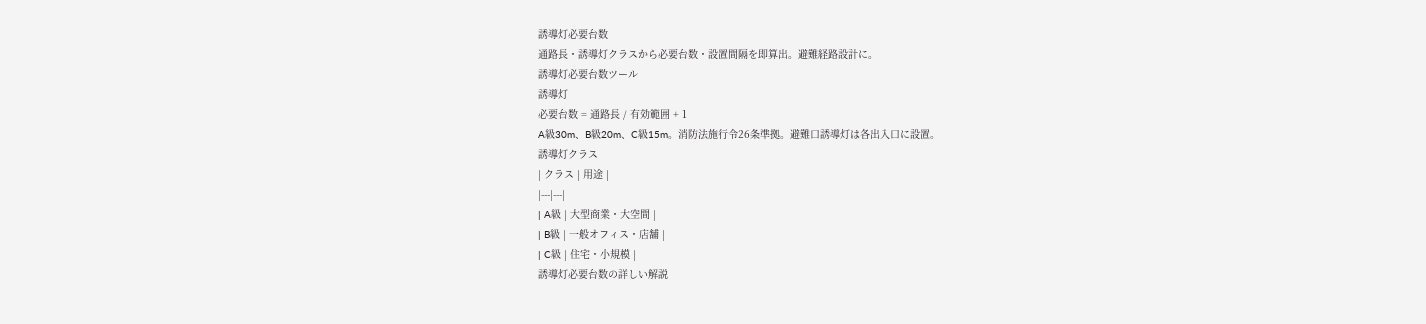誘導灯必要台数
通路長・誘導灯クラスから必要台数・設置間隔を即算出。避難経路設計に。
誘導灯必要台数ツール
誘導灯
必要台数 = 通路長 / 有効範囲 + 1
A級30m、B級20m、C級15m。消防法施行令26条準拠。避難口誘導灯は各出入口に設置。
誘導灯クラス
| クラス | 用途 |
|---|---|
| A級 | 大型商業・大空間 |
| B級 | 一般オフィス・店舗 |
| C級 | 住宅・小規模 |
誘導灯必要台数の詳しい解説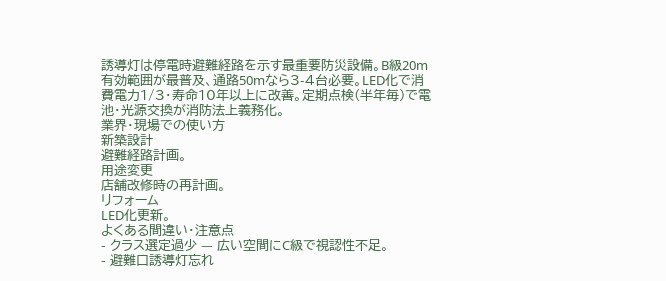誘導灯は停電時避難経路を示す最重要防災設備。B級20m有効範囲が最普及、通路50mなら3-4台必要。LED化で消費電力1/3・寿命10年以上に改善。定期点検(半年毎)で電池・光源交換が消防法上義務化。
業界・現場での使い方
新築設計
避難経路計画。
用途変更
店舗改修時の再計画。
リフォーム
LED化更新。
よくある間違い・注意点
- クラス選定過少 — 広い空間にC級で視認性不足。
- 避難口誘導灯忘れ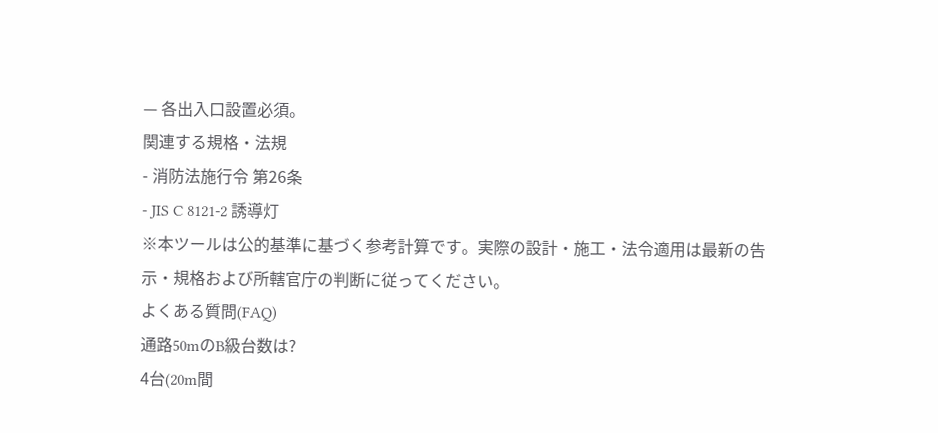— 各出入口設置必須。
関連する規格・法規
- 消防法施行令 第26条
- JIS C 8121-2 誘導灯
※本ツールは公的基準に基づく参考計算です。実際の設計・施工・法令適用は最新の告示・規格および所轄官庁の判断に従ってください。
よくある質問(FAQ)
通路50mのB級台数は?
4台(20m間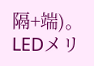隔+端)。
LEDメリ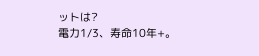ットは?
電力1/3、寿命10年+。